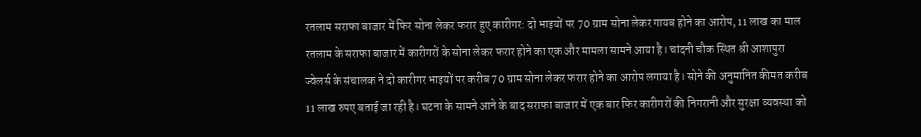रतलाम सराफा बाजार में फिर सोना लेकर फरार हुए कारीगर: दो भाइयों पर 70 ग्राम सोना लेकर गायब होने का आरोप, 11 लाख का माल
रतलाम के सराफा बाजार में कारीगरों के सोना लेकर फरार होने का एक और मामला सामने आया है। चांदनी चौक स्थित श्री आशापुरा ज्वेलर्स के संचालक ने दो कारीगर भाइयों पर करीब 70 ग्राम सोना लेकर फरार होने का आरोप लगाया है। सोने की अनुमानित कीमत करीब 11 लाख रुपए बताई जा रही है। घटना के सामने आने के बाद सराफा बाजार में एक बार फिर कारीगरों की निगरानी और सुरक्षा व्यवस्था को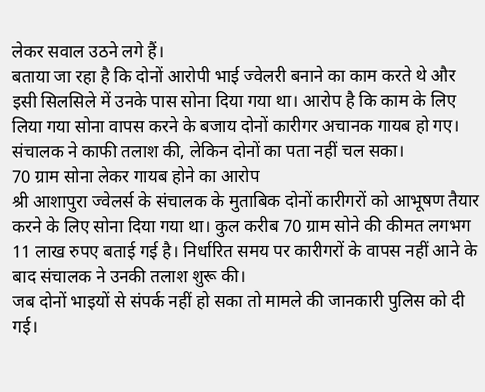लेकर सवाल उठने लगे हैं।
बताया जा रहा है कि दोनों आरोपी भाई ज्वेलरी बनाने का काम करते थे और इसी सिलसिले में उनके पास सोना दिया गया था। आरोप है कि काम के लिए लिया गया सोना वापस करने के बजाय दोनों कारीगर अचानक गायब हो गए। संचालक ने काफी तलाश की, लेकिन दोनों का पता नहीं चल सका।
70 ग्राम सोना लेकर गायब होने का आरोप
श्री आशापुरा ज्वेलर्स के संचालक के मुताबिक दोनों कारीगरों को आभूषण तैयार करने के लिए सोना दिया गया था। कुल करीब 70 ग्राम सोने की कीमत लगभग 11 लाख रुपए बताई गई है। निर्धारित समय पर कारीगरों के वापस नहीं आने के बाद संचालक ने उनकी तलाश शुरू की।
जब दोनों भाइयों से संपर्क नहीं हो सका तो मामले की जानकारी पुलिस को दी गई।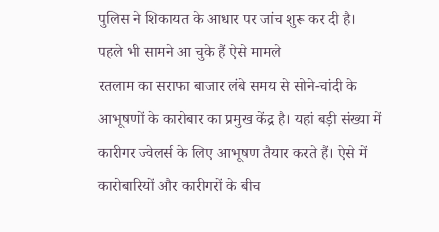पुलिस ने शिकायत के आधार पर जांच शुरू कर दी है।
पहले भी सामने आ चुके हैं ऐसे मामले
रतलाम का सराफा बाजार लंबे समय से सोने-चांदी के आभूषणों के कारोबार का प्रमुख केंद्र है। यहां बड़ी संख्या में कारीगर ज्वेलर्स के लिए आभूषण तैयार करते हैं। ऐसे में कारोबारियों और कारीगरों के बीच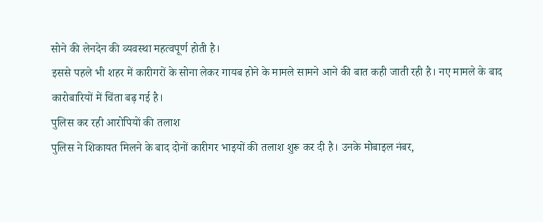सोने की लेनदेन की व्यवस्था महत्वपूर्ण होती है।
इससे पहले भी शहर में कारीगरों के सोना लेकर गायब होने के मामले सामने आने की बात कही जाती रही है। नए मामले के बाद कारोबारियों में चिंता बढ़ गई है।
पुलिस कर रही आरोपियों की तलाश
पुलिस ने शिकायत मिलने के बाद दोनों कारीगर भाइयों की तलाश शुरू कर दी है। उनके मोबाइल नंबर,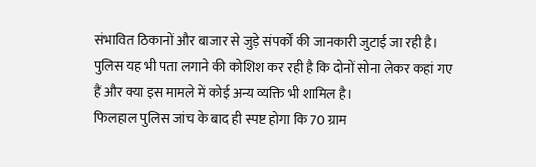संभावित ठिकानों और बाजार से जुड़े संपर्कों की जानकारी जुटाई जा रही है। पुलिस यह भी पता लगाने की कोशिश कर रही है कि दोनों सोना लेकर कहां गए हैं और क्या इस मामले में कोई अन्य व्यक्ति भी शामिल है।
फिलहाल पुलिस जांच के बाद ही स्पष्ट होगा कि 70 ग्राम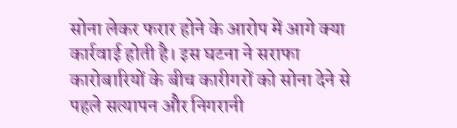सोना लेकर फरार होने के आरोप में आगे क्या कार्रवाई होती है। इस घटना ने सराफा कारोबारियों के बीच कारीगरों को सोना देने से पहले सत्यापन और निगरानी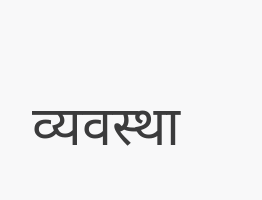व्यवस्था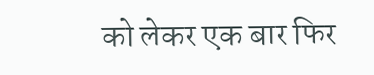को लेकर एक बार फिर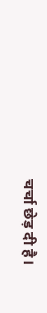चर्चा छेड़ दी है।